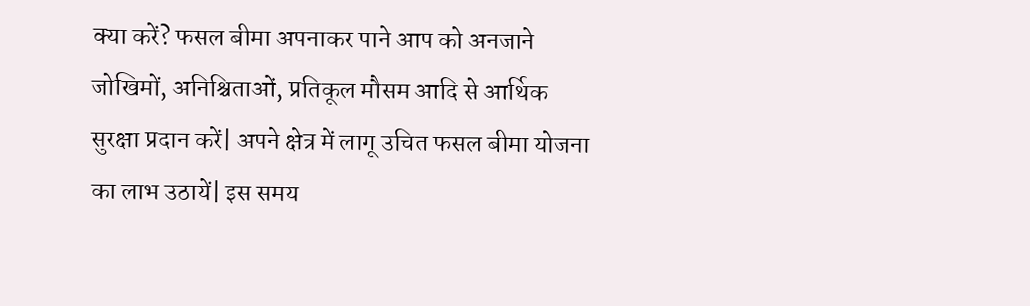क्या करें? फसल बीमा अपनाकर पाने आप को अनजाने जोखिमों, अनिश्चिताओं, प्रतिकूल मौसम आदि से आर्थिक सुरक्षा प्रदान करें| अपने क्षेत्र में लागू उचित फसल बीमा योजना का लाभ उठायें| इस समय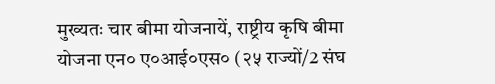मुख्यतः चार बीमा योजनायें, राष्ट्रीय कृषि बीमा योजना एन० ए०आई०एस० (२५ राज्यों/2 संघ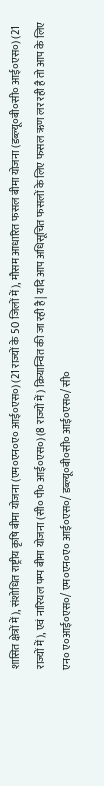शासित क्षेत्रों में), संशोधित राष्ट्रीय कृषि बीमा योजना (एम०एन०ए० आई०एस०) (21 राज्यों के 50 जिलों में), मौसम आधारित फसल बीमा योजना (डब्ल्यू०बी०सी० आई०एस०) (21 राज्यों में), एवं नारियल पम्प बीमा योजना (सी० पी० आई०एस०) (8 राज्यों में) क्रियान्वित की जा रही है| यदि आप अधिसूचित फसलों के लिए फसल ऋण लर रही है तो आप के लिए एन० ए०आई०एस०/ एम०एन०ए० आई०एस०/ डब्ल्यू०बी०सी० आई०एस०/ सी०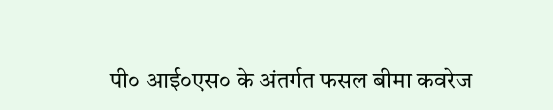पी० आई०एस० के अंतर्गत फसल बीमा कवरेज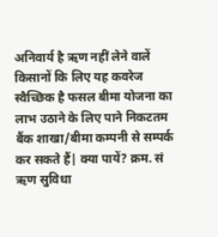अनिवार्य है ऋण नहीं लेने वालें किसानों कि लिए यह कवरेज स्वैच्छिक है फसल बीमा योजना का लाभ उठाने के लिए पाने निकटतम बैंक शाखा/बीमा कम्पनी से सम्पर्क कर सकते हैं| क्या पायें? क्रम. सं ऋण सुविधा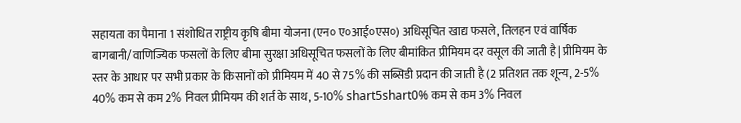सहायता का पैमाना 1 संशोधित राष्ट्रीय कृषि बीमा योजना (एन० ए०आई०एस०) अधिसूचित खाद्य फसले, तिलहन एवं वार्षिक बागबानी/वाणिज्यिक फसलों के लिए बीमा सुरक्षा अधिसूचित फसलों के लिए बीमांकित प्रीमियम दर वसूल की जाती है| प्रीमियम के स्तर के आधार पर सभी प्रकार के किसानों को प्रीमियम में 40 से 75% की सब्सिडी प्रदान की जाती है (2 प्रतिशत तक शून्य, 2-5% 40% कम से कम 2% निवल प्रीमियम की शर्त के साथ, 5-10% shart5shart0% कम से कम 3% निवल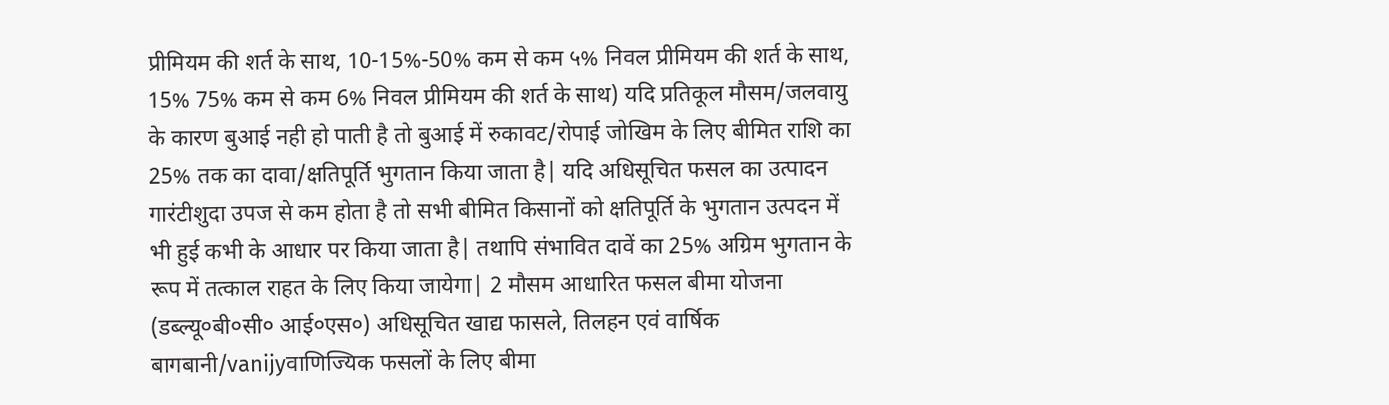प्रीमियम की शर्त के साथ, 10-15%-50% कम से कम ५% निवल प्रीमियम की शर्त के साथ, 15% 75% कम से कम 6% निवल प्रीमियम की शर्त के साथ) यदि प्रतिकूल मौसम/जलवायु के कारण बुआई नही हो पाती है तो बुआई में रुकावट/रोपाई जोखिम के लिए बीमित राशि का 25% तक का दावा/क्षतिपूर्ति भुगतान किया जाता है| यदि अधिसूचित फसल का उत्पादन गारंटीशुदा उपज से कम होता है तो सभी बीमित किसानों को क्षतिपूर्ति के भुगतान उत्पदन में भी हुई कभी के आधार पर किया जाता है| तथापि संभावित दावें का 25% अग्रिम भुगतान के रूप में तत्काल राहत के लिए किया जायेगा| 2 मौसम आधारित फसल बीमा योजना (डब्ल्यू०बी०सी० आई०एस०) अधिसूचित खाद्य फासले, तिलहन एवं वार्षिक बागबानी/vanijyवाणिज्यिक फसलों के लिए बीमा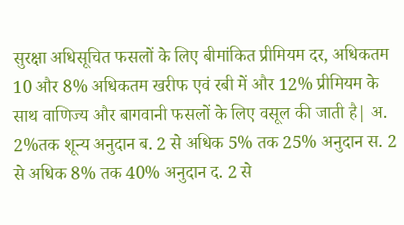सुरक्षा अधिसूचित फसलों के लिए बीमांकित प्रीमियम दर, अधिकतम 10 और 8% अधिकतम खरीफ एवं रबी में और 12% प्रीमियम के साथ वाणिज्य और बागवानी फसलों के लिए वसूल की जाती है| अ. 2%तक शून्य अनुदान ब. 2 से अधिक 5% तक 25% अनुदान स. 2 से अधिक 8% तक 40% अनुदान द. 2 से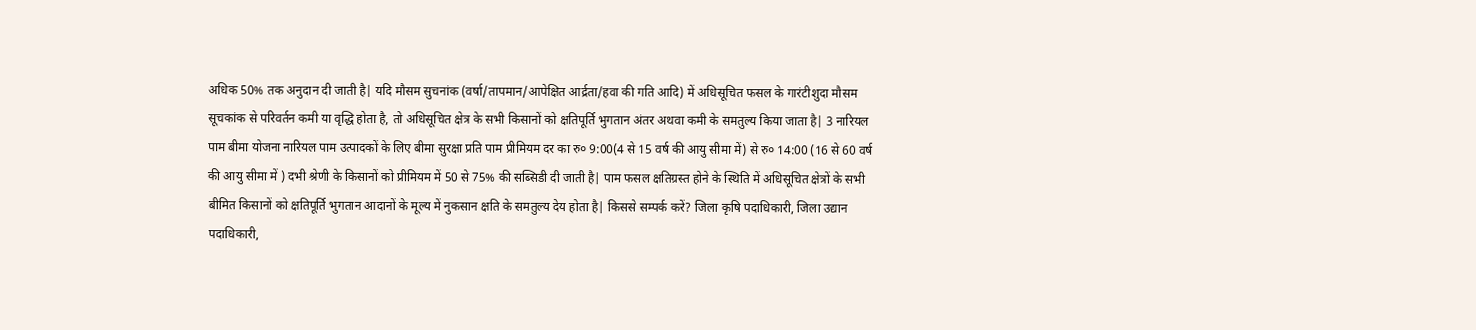अधिक 50% तक अनुदान दी जाती है| यदि मौसम सुचनांक (वर्षा/तापमान/आपेक्षित आर्द्रता/हवा की गति आदि) में अधिसूचित फसल के गारंटीशुदा मौसम सूचकांक से परिवर्तन कमी या वृद्धि होता है, तो अधिसूचित क्षेत्र के सभी किसानों को क्षतिपूर्ति भुगतान अंतर अथवा कमी के समतुल्य किया जाता है| 3 नारियल पाम बीमा योजना नारियल पाम उत्पादकों के लिए बीमा सुरक्षा प्रति पाम प्रीमियम दर का रु० 9:00(4 से 15 वर्ष की आयु सीमा में) से रु० 14:00 (16 से 60 वर्ष की आयु सीमा में ) दभी श्रेणी के किसानों को प्रीमियम में 50 से 75% की सब्सिडी दी जाती है| पाम फसल क्षतिग्रस्त होने के स्थिति में अधिसूचित क्षेत्रों के सभी बीमित किसानों को क्षतिपूर्ति भुगतान आदानों के मूल्य में नुकसान क्षति के समतुल्य देय होता है| किससे सम्पर्क करें? जिला कृषि पदाधिकारी, जिला उद्यान पदाधिकारी,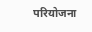परियोजना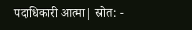पदाधिकारी आत्मा| स्रोत: -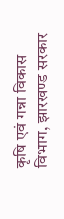कृषि एवं गन्ना विकास विभाग, झारखण्ड सरकार